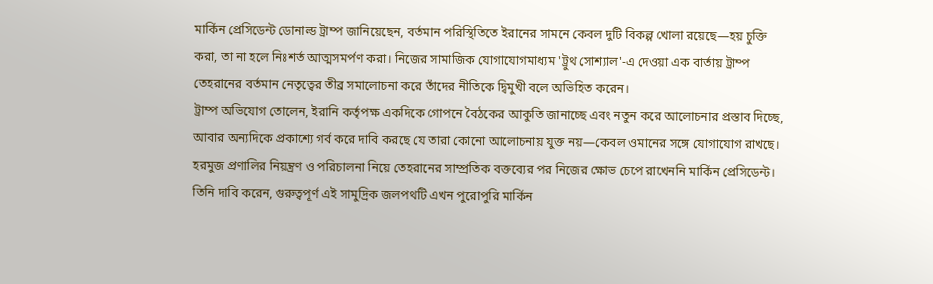মার্কিন প্রেসিডেন্ট ডোনাল্ড ট্রাম্প জানিয়েছেন, বর্তমান পরিস্থিতিতে ইরানের সামনে কেবল দুটি বিকল্প খোলা রয়েছে—হয় চুক্তি করা, তা না হলে নিঃশর্ত আত্মসমর্পণ করা। নিজের সামাজিক যোগাযোগমাধ্যম 'ট্রুথ সোশ্যাল'-এ দেওয়া এক বার্তায় ট্রাম্প তেহরানের বর্তমান নেতৃত্বের তীব্র সমালোচনা করে তাঁদের নীতিকে দ্বিমুখী বলে অভিহিত করেন।
ট্রাম্প অভিযোগ তোলেন, ইরানি কর্তৃপক্ষ একদিকে গোপনে বৈঠকের আকুতি জানাচ্ছে এবং নতুন করে আলোচনার প্রস্তাব দিচ্ছে, আবার অন্যদিকে প্রকাশ্যে গর্ব করে দাবি করছে যে তারা কোনো আলোচনায় যুক্ত নয়—কেবল ওমানের সঙ্গে যোগাযোগ রাখছে।
হরমুজ প্রণালির নিয়ন্ত্রণ ও পরিচালনা নিয়ে তেহরানের সাম্প্রতিক বক্তব্যের পর নিজের ক্ষোভ চেপে রাখেননি মার্কিন প্রেসিডেন্ট। তিনি দাবি করেন, গুরুত্বপূর্ণ এই সামুদ্রিক জলপথটি এখন পুরোপুরি মার্কিন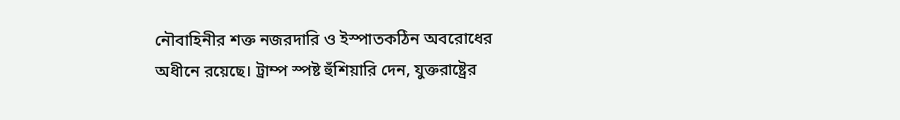নৌবাহিনীর শক্ত নজরদারি ও ইস্পাতকঠিন অবরোধের অধীনে রয়েছে। ট্রাম্প স্পষ্ট হুঁশিয়ারি দেন, যুক্তরাষ্ট্রের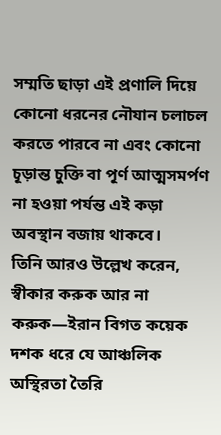সম্মতি ছাড়া এই প্রণালি দিয়ে কোনো ধরনের নৌযান চলাচল করতে পারবে না এবং কোনো চূড়ান্ত চুক্তি বা পূর্ণ আত্মসমর্পণ না হওয়া পর্যন্ত এই কড়া অবস্থান বজায় থাকবে।
তিনি আরও উল্লেখ করেন, স্বীকার করুক আর না করুক—ইরান বিগত কয়েক দশক ধরে যে আঞ্চলিক অস্থিরতা তৈরি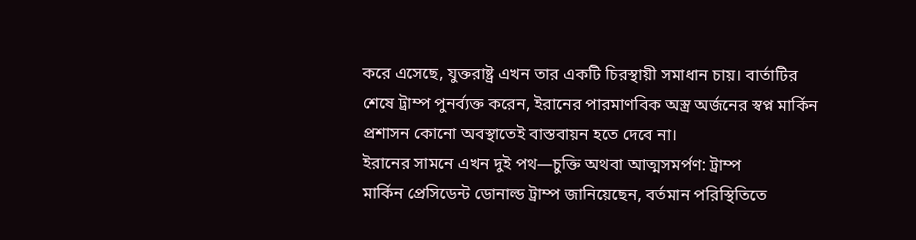করে এসেছে, যুক্তরাষ্ট্র এখন তার একটি চিরস্থায়ী সমাধান চায়। বার্তাটির শেষে ট্রাম্প পুনর্ব্যক্ত করেন, ইরানের পারমাণবিক অস্ত্র অর্জনের স্বপ্ন মার্কিন প্রশাসন কোনো অবস্থাতেই বাস্তবায়ন হতে দেবে না।
ইরানের সামনে এখন দুই পথ—চুক্তি অথবা আত্মসমর্পণ: ট্রাম্প
মার্কিন প্রেসিডেন্ট ডোনাল্ড ট্রাম্প জানিয়েছেন, বর্তমান পরিস্থিতিতে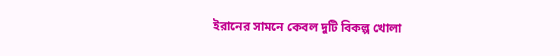ইরানের সামনে কেবল দুটি বিকল্প খোলা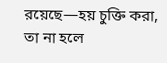রয়েছে—হয় চুক্তি করা, তা না হলে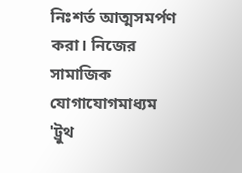নিঃশর্ত আত্মসমর্পণ করা। নিজের সামাজিক যোগাযোগমাধ্যম 'ট্রুথ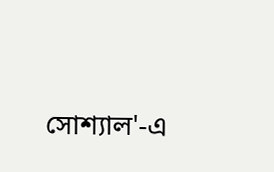সোশ্যাল'-এ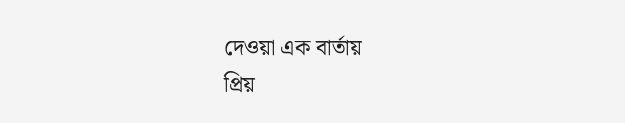দেওয়া এক বার্তায়
প্রিয়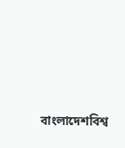বাংলাদেশবিশ্ব